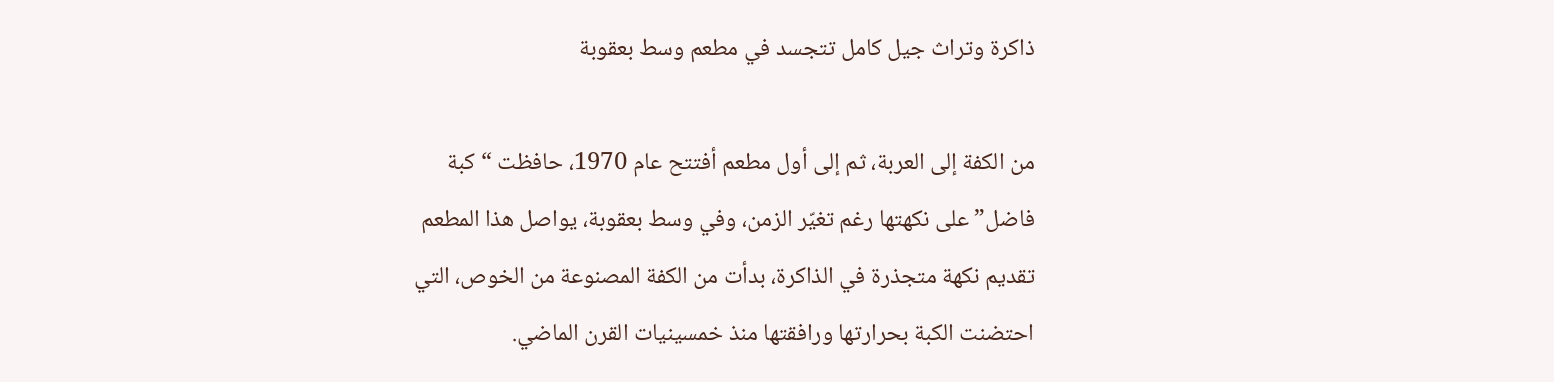ذاكرة وتراث جيل كامل تتجسد في مطعم وسط بعقوبة

من الكفة إلى العربة، ثم إلى أول مطعم أفتتح عام 1970، حافظت “كبة فاضل” على نكهتها رغم تغيّر الزمن، وفي وسط بعقوبة، يواصل هذا المطعم تقديم نكهة متجذرة في الذاكرة، بدأت من الكفة المصنوعة من الخوص، التي احتضنت الكبة بحرارتها ورافقتها منذ خمسينيات القرن الماضي.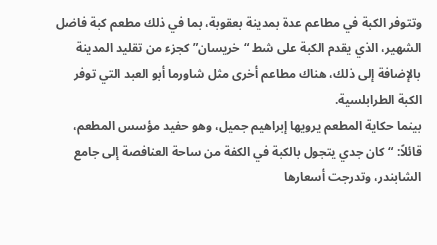وتتوفر الكبة في مطاعم عدة بمدينة بعقوبة، بما في ذلك مطعم كبة فاضل الشهير، الذي يقدم الكبة على شط “خريسان” كجزء من تقليد المدينة بالإضافة إلى ذلك، هناك مطاعم أخرى مثل شاورما أبو العبد التي توفر الكبة الطرابلسية.
بينما حكاية المطعم يرويها إبراهيم جميل، وهو حفيد مؤسس المطعم، قائلاً: “كان جدي يتجول بالكبة في الكفة من ساحة العنافصة إلى جامع الشابندر، وتدرجت أسعارها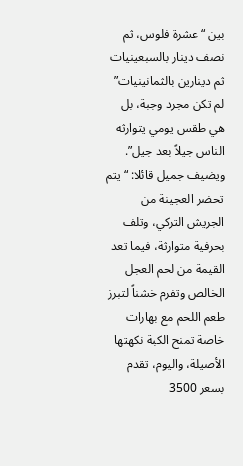بين “عشرة فلوس، ثم نصف دينار بالسبعينيات ثم دينارين بالثمانينيات” لم تكن مجرد وجبة، بل هي طقس يومي يتوارثه الناس جيلاً بعد جيل”.
ويضيف جميل قائلا: “يتم تحضر العجينة من الجريش التركي، وتلف بحرفية متوارثة، فيما تعد القيمة من لحم العجل الخالص وتفرم خشناً لتبرز طعم اللحم مع بهارات خاصة تمنح الكبة نكهتها الأصيلة، واليوم، تقدم بسعر 3500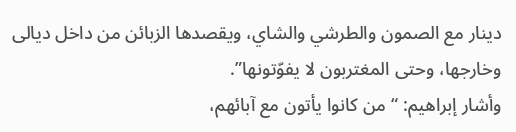دينار مع الصمون والطرشي والشاي، ويقصدها الزبائن من داخل ديالى وخارجها، وحتى المغتربون لا يفوّتونها”.
وأشار إبراهيم: “من كانوا يأتون مع آبائهم،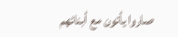صاروا يأتون مع أبنائهم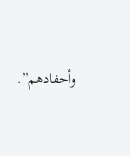وأحفادهم”.